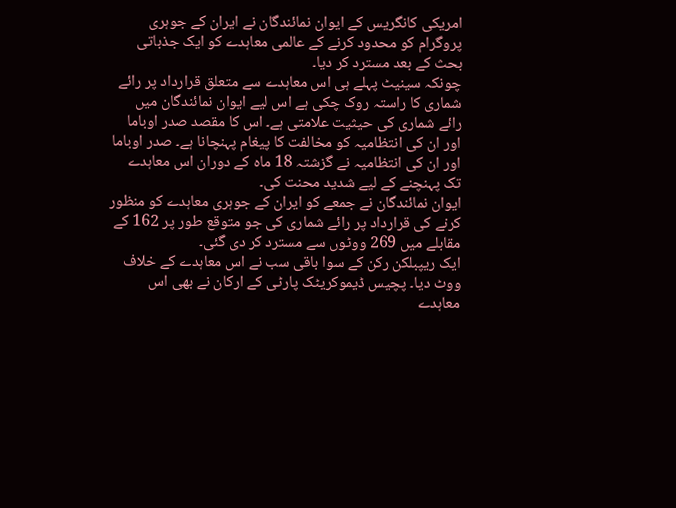امریکی کانگریس کے ایوان نمائندگان نے ایران کے جوہری پروگرام کو محدود کرنے کے عالمی معاہدے کو ایک جذباتی بحث کے بعد مسترد کر دیا۔
چونکہ سینیٹ پہلے ہی اس معاہدے سے متعلق قرارداد پر رائے شماری کا راستہ روک چکی ہے اس لیے ایوان نمائندگان میں رائے شماری کی حیثیت علامتی ہے۔ اس کا مقصد صدر اوباما اور ان کی انتظامیہ کو مخالفت کا پیغام پہنچانا ہے۔ صدر اوباما اور ان کی انتظامیہ نے گزشتہ 18 ماہ کے دوران اس معاہدے تک پہنچنے کے لیے شدید محنت کی۔
ایوان نمائندگان نے جمعے کو ایران کے جوہری معاہدے کو منظور کرنے کی قرارداد پر رائے شماری کی جو متوقع طور پر 162 کے مقابلے میں 269 ووٹوں سے مسترد کر دی گئی۔
ایک ریپبلکن رکن کے سوا باقی سب نے اس معاہدے کے خلاف ووٹ دیا۔ پچیس ڈیموکریٹک پارٹی کے ارکان نے بھی اس معاہدے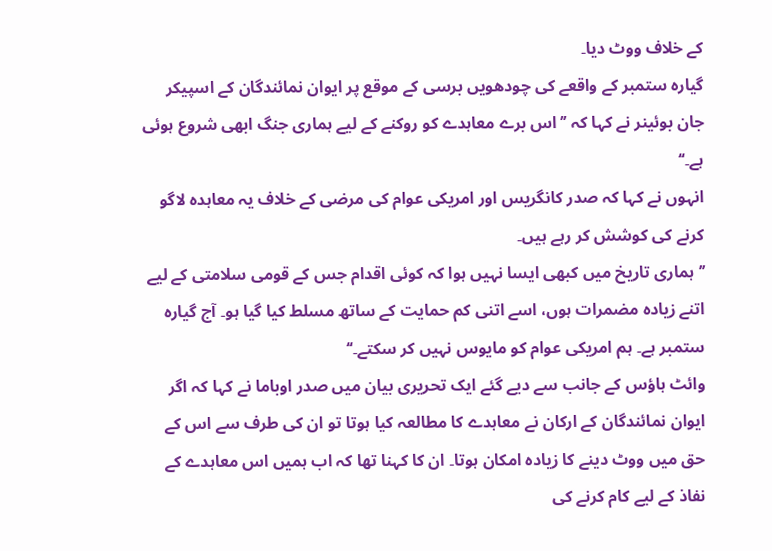کے خلاف ووٹ دیا۔
گیارہ ستمبر کے واقعے کی چودھویں برسی کے موقع پر ایوان نمائندگان کے اسپیکر جان بوئینر نے کہا کہ ’’اس برے معاہدے کو روکنے کے لیے ہماری جنگ ابھی شروع ہوئی ہے۔‘‘
انہوں نے کہا کہ صدر کانگریس اور امریکی عوام کی مرضی کے خلاف یہ معاہدہ لاگو کرنے کی کوشش کر رہے ہیں۔
’’ہماری تاریخ میں کبھی ایسا نہیں ہوا کہ کوئی اقدام جس کے قومی سلامتی کے لیے اتنے زیادہ مضمرات ہوں، اسے اتنی کم حمایت کے ساتھ مسلط کیا گیا ہو۔ آج گیارہ ستمبر ہے۔ ہم امریکی عوام کو مایوس نہیں کر سکتے۔‘‘
وائٹ ہاؤس کے جانب سے دیے گئے ایک تحریری بیان میں صدر اوباما نے کہا کہ اگر ایوان نمائندگان کے ارکان نے معاہدے کا مطالعہ کیا ہوتا تو ان کی طرف سے اس کے حق میں ووٹ دینے کا زیادہ امکان ہوتا۔ ان کا کہنا تھا کہ اب ہمیں اس معاہدے کے نفاذ کے لیے کام کرنے کی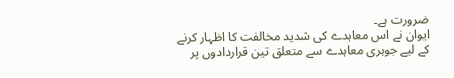ضرورت ہے۔
ایوان نے اس معاہدے کی شدید مخالفت کا اظہار کرنے کے لیے جوہری معاہدے سے متعلق تین قراردادوں پر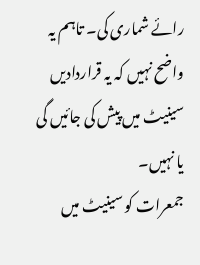رائے شماری کی۔ تاہم یہ واضح نہیں کہ یہ قراردادیں سینیٹ میں پیش کی جائیں گی یا نہیں۔
جمعرات کو سینیٹ میں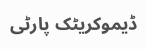ڈیموکریٹک پارٹی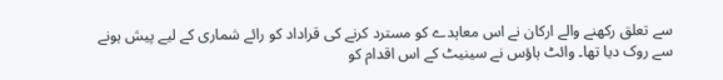سے تعلق رکھنے والے ارکان نے اس معاہدے کو مسترد کرنے کی قراداد کو رائے شماری کے لیے پیش ہونے سے روک دیا تھا۔ وائٹ ہاؤس نے سینیٹ کے اس اقدام کو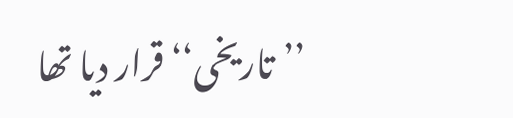’’تاریخی‘‘ قرار دیا تھا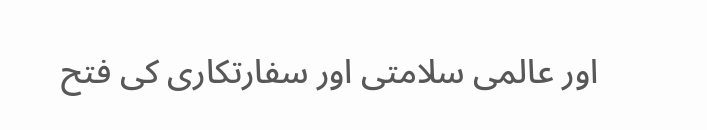اور عالمی سلامتی اور سفارتکاری کی فتح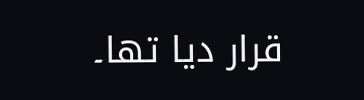قرار دیا تھا۔